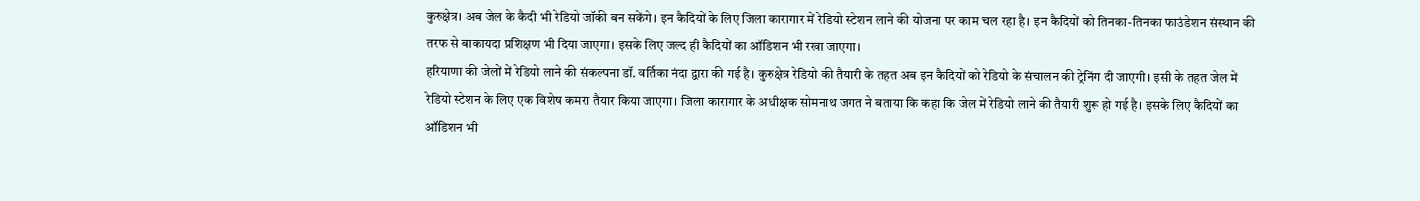कुरुक्षेत्र। अब जेल के कैदी भी रेडियो जॉकी बन सकेंगे। इन कैदियों के लिए जिला कारागार में रेडियो स्टेशन लाने की योजना पर काम चल रहा है। इन कैदियों को तिनका-तिनका फाउंडेशन संस्थान की तरफ से बाकायदा प्रशिक्षण भी दिया जाएगा। इसके लिए जल्द ही कैदियों का ऑडिशन भी रखा जाएगा।
हरियाणा की जेलों में रेडियो लाने की संकल्पना डॉ. वर्तिका नंदा द्वारा की गई है। कुरुक्षेत्र रेडियो की तैयारी के तहत अब इन कैदियों को रेडियो के संचालन की ट्रेनिंग दी जाएगी। इसी के तहत जेल में रेडियो स्टेशन के लिए एक विशेष कमरा तैयार किया जाएगा। जिला कारागार के अधीक्षक सोमनाथ जगत ने बताया कि कहा कि जेल में रेडियो लाने की तैयारी शुरू हो गई है। इसके लिए कैदियों का ऑडिशन भी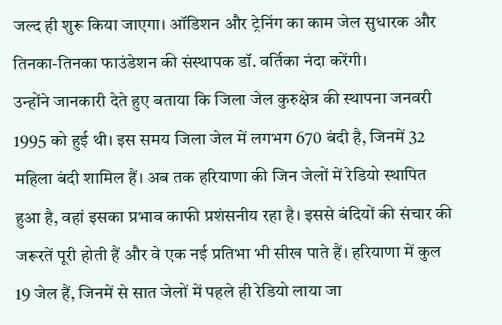जल्द ही शुरू किया जाएगा। ऑडिशन और ट्रेनिंग का काम जेल सुधारक और तिनका-तिनका फाउंडेशन की संस्थापक डॉ. वर्तिका नंदा करेंगी।
उन्होंने जानकारी देते हुए बताया कि जिला जेल कुरुक्षेत्र की स्थापना जनवरी 1995 को हुई थी। इस समय जिला जेल में लगभग 670 बंदी है, जिनमें 32 महिला बंदी शामिल हैं। अब तक हरियाणा की जिन जेलों में रेडियो स्थापित हुआ है, वहां इसका प्रभाव काफी प्रशंसनीय रहा है। इससे बंदियों की संचार की जरूरतें पूरी होती हैं और वे एक नई प्रतिभा भी सीख पाते हैं। हरियाणा में कुल 19 जेल हैं, जिनमें से सात जेलों में पहले ही रेडियो लाया जा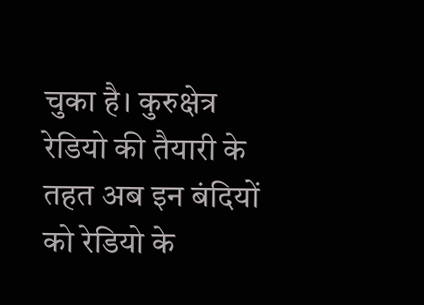चुका है। कुरुक्षेत्र रेडियो की तैयारी के तहत अब इन बंदियों को रेडियो के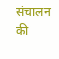संचालन की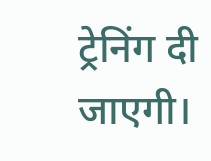ट्रेनिंग दी जाएगी।